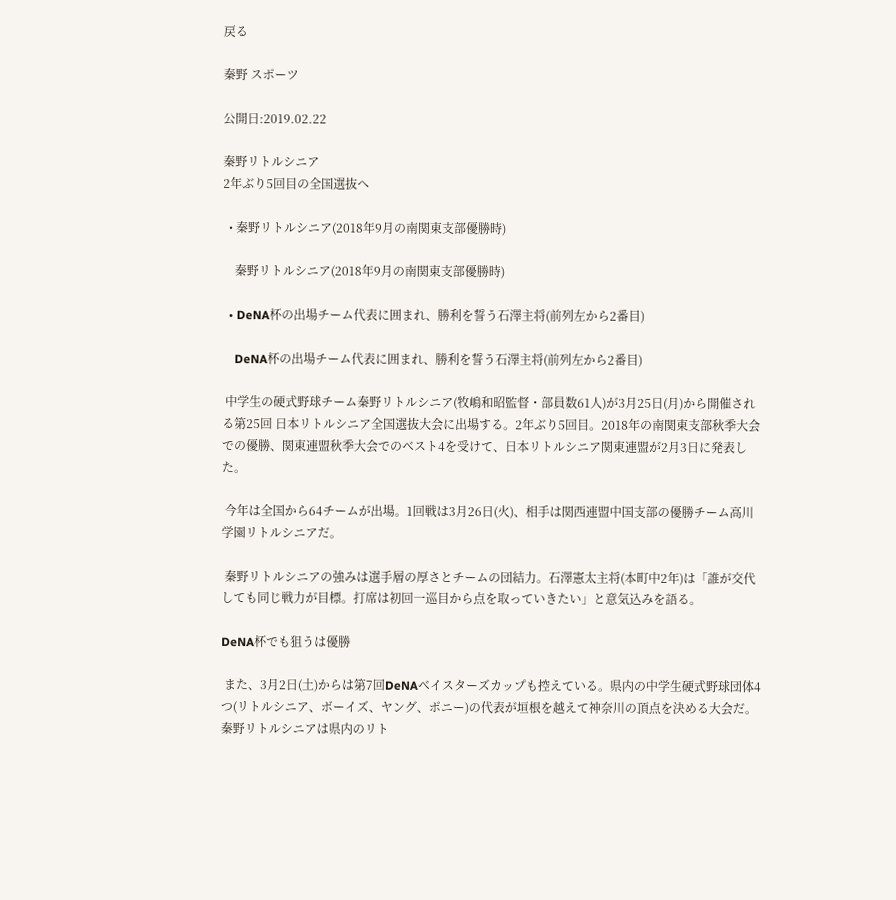戻る

秦野 スポーツ

公開日:2019.02.22

秦野リトルシニア
2年ぶり5回目の全国選抜へ

  • 秦野リトルシニア(2018年9月の南関東支部優勝時)

    秦野リトルシニア(2018年9月の南関東支部優勝時)

  • DeNA杯の出場チーム代表に囲まれ、勝利を誓う石澤主将(前列左から2番目)

    DeNA杯の出場チーム代表に囲まれ、勝利を誓う石澤主将(前列左から2番目)

 中学生の硬式野球チーム秦野リトルシニア(牧嶋和昭監督・部員数61人)が3月25日(月)から開催される第25回 日本リトルシニア全国選抜大会に出場する。2年ぶり5回目。2018年の南関東支部秋季大会での優勝、関東連盟秋季大会でのベスト4を受けて、日本リトルシニア関東連盟が2月3日に発表した。

 今年は全国から64チームが出場。1回戦は3月26日(火)、相手は関西連盟中国支部の優勝チーム高川学園リトルシニアだ。

 秦野リトルシニアの強みは選手層の厚さとチームの団結力。石澤憲太主将(本町中2年)は「誰が交代しても同じ戦力が目標。打席は初回一巡目から点を取っていきたい」と意気込みを語る。

DeNA杯でも狙うは優勝

 また、3月2日(土)からは第7回DeNAベイスターズカップも控えている。県内の中学生硬式野球団体4つ(リトルシニア、ボーイズ、ヤング、ポニー)の代表が垣根を越えて神奈川の頂点を決める大会だ。秦野リトルシニアは県内のリト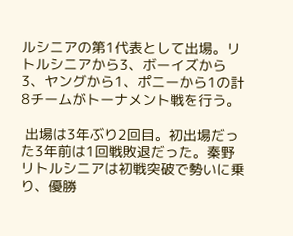ルシニアの第1代表として出場。リトルシニアから3、ボーイズから3、ヤングから1、ポニーから1の計8チームがトーナメント戦を行う。

 出場は3年ぶり2回目。初出場だった3年前は1回戦敗退だった。秦野リトルシニアは初戦突破で勢いに乗り、優勝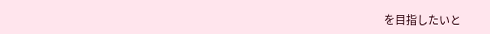を目指したいと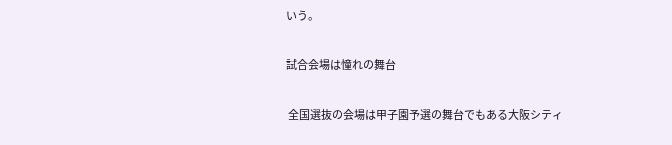いう。

試合会場は憧れの舞台

 全国選抜の会場は甲子園予選の舞台でもある大阪シティ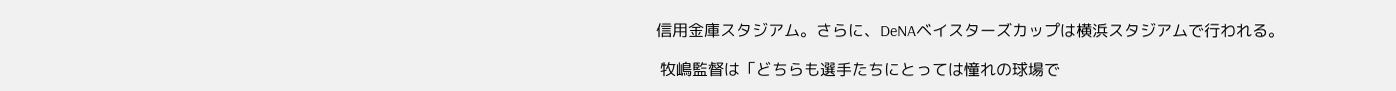信用金庫スタジアム。さらに、DeNAベイスターズカップは横浜スタジアムで行われる。

 牧嶋監督は「どちらも選手たちにとっては憧れの球場で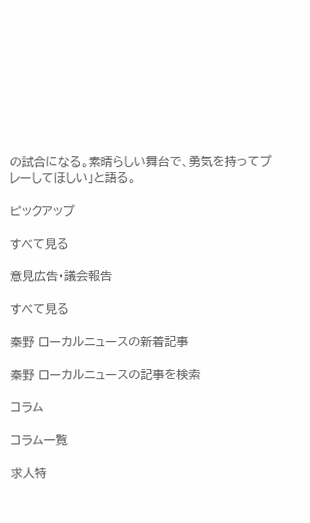の試合になる。素晴らしい舞台で、勇気を持ってプレーしてほしい」と語る。

ピックアップ

すべて見る

意見広告・議会報告

すべて見る

秦野 ローカルニュースの新着記事

秦野 ローカルニュースの記事を検索

コラム

コラム一覧

求人特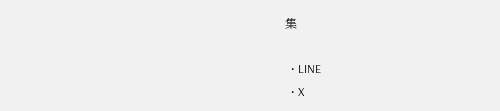集

  • LINE
  • X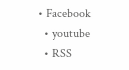• Facebook
  • youtube
  • RSS